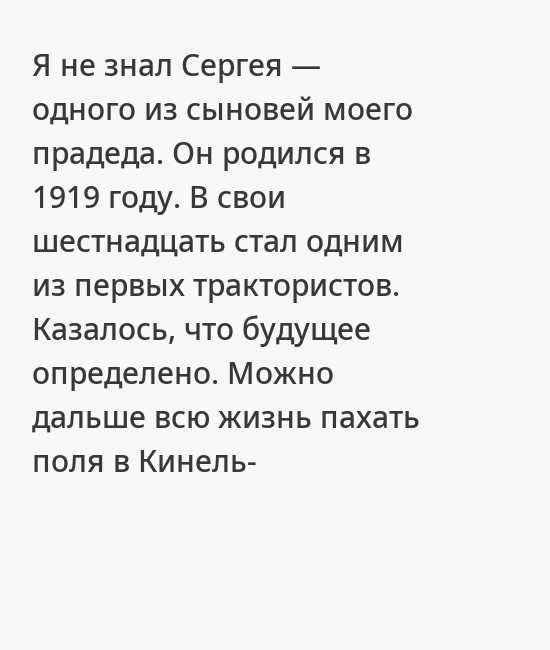Я не знал Сергея — одного из сыновей моего прадеда. Он родился в 1919 году. В свои шестнадцать стал одним из первых трактористов. Казалось, что будущее определено. Можно дальше всю жизнь пахать поля в Кинель-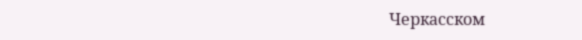Черкасском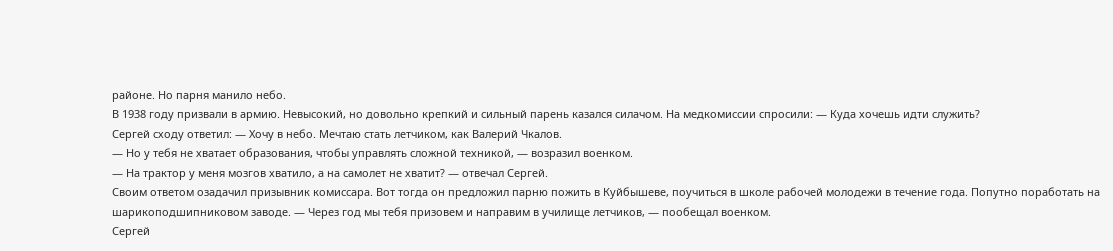районе. Но парня манило небо.
В 1938 году призвали в армию. Невысокий, но довольно крепкий и сильный парень казался силачом. На медкомиссии спросили: — Куда хочешь идти служить?
Сергей сходу ответил: — Хочу в небо. Мечтаю стать летчиком, как Валерий Чкалов.
— Но у тебя не хватает образования, чтобы управлять сложной техникой, — возразил военком.
— На трактор у меня мозгов хватило, а на самолет не хватит? — отвечал Сергей.
Своим ответом озадачил призывник комиссара. Вот тогда он предложил парню пожить в Куйбышеве, поучиться в школе рабочей молодежи в течение года. Попутно поработать на шарикоподшипниковом заводе. — Через год мы тебя призовем и направим в училище летчиков, — пообещал военком.
Сергей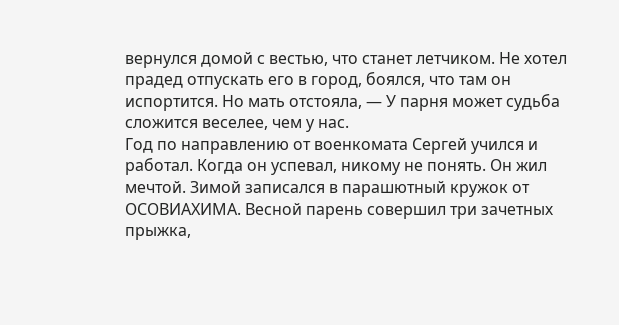вернулся домой с вестью, что станет летчиком. Не хотел прадед отпускать его в город, боялся, что там он испортится. Но мать отстояла, — У парня может судьба сложится веселее, чем у нас.
Год по направлению от военкомата Сергей учился и работал. Когда он успевал, никому не понять. Он жил мечтой. Зимой записался в парашютный кружок от ОСОВИАХИМА. Весной парень совершил три зачетных прыжка,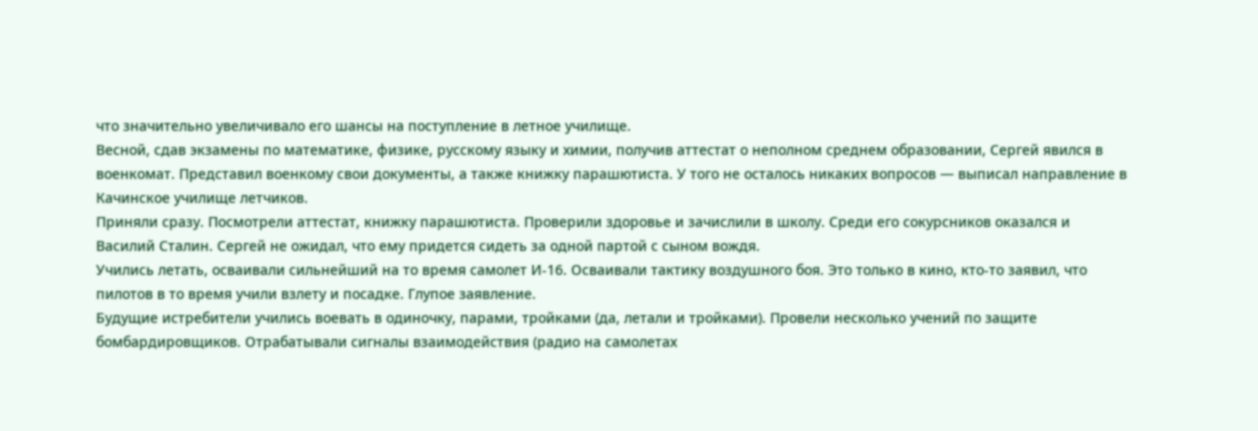что значительно увеличивало его шансы на поступление в летное училище.
Весной, сдав экзамены по математике, физике, русскому языку и химии, получив аттестат о неполном среднем образовании, Сергей явился в военкомат. Представил военкому свои документы, а также книжку парашютиста. У того не осталось никаких вопросов — выписал направление в Качинское училище летчиков.
Приняли сразу. Посмотрели аттестат, книжку парашютиста. Проверили здоровье и зачислили в школу. Среди его сокурсников оказался и Василий Сталин. Сергей не ожидал, что ему придется сидеть за одной партой с сыном вождя.
Учились летать, осваивали сильнейший на то время самолет И-16. Осваивали тактику воздушного боя. Это только в кино, кто-то заявил, что пилотов в то время учили взлету и посадке. Глупое заявление.
Будущие истребители учились воевать в одиночку, парами, тройками (да, летали и тройками). Провели несколько учений по защите бомбардировщиков. Отрабатывали сигналы взаимодействия (радио на самолетах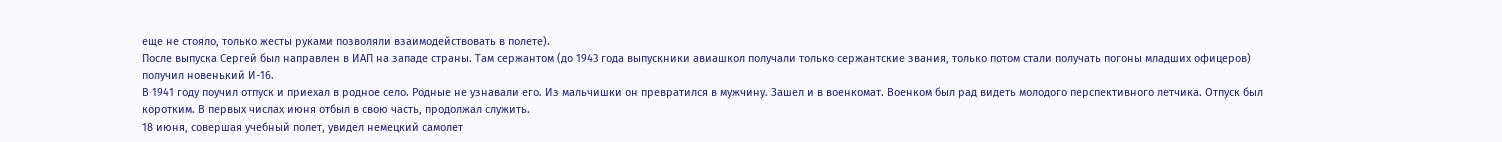еще не стояло, только жесты руками позволяли взаимодействовать в полете).
После выпуска Сергей был направлен в ИАП на западе страны. Там сержантом (до 1943 года выпускники авиашкол получали только сержантские звания, только потом стали получать погоны младших офицеров) получил новенький И-16.
В 1941 году поучил отпуск и приехал в родное село. Родные не узнавали его. Из мальчишки он превратился в мужчину. Зашел и в военкомат. Военком был рад видеть молодого перспективного летчика. Отпуск был коротким. В первых числах июня отбыл в свою часть, продолжал служить.
18 июня, совершая учебный полет, увидел немецкий самолет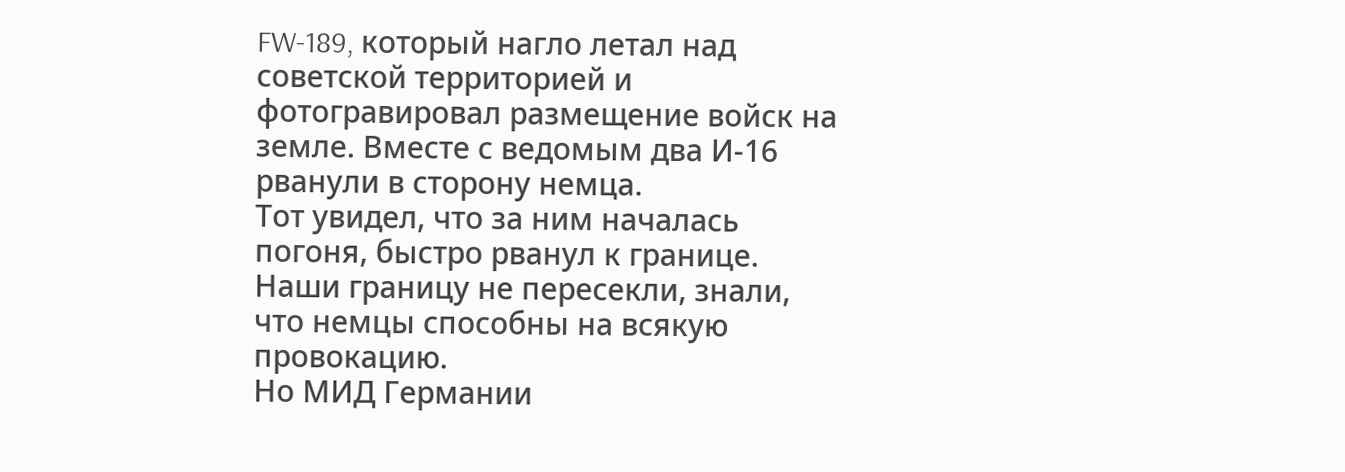FW-189, который нагло летал над советской территорией и фотогравировал размещение войск на земле. Вместе с ведомым два И-16 рванули в сторону немца.
Тот увидел, что за ним началась погоня, быстро рванул к границе. Наши границу не пересекли, знали, что немцы способны на всякую провокацию.
Но МИД Германии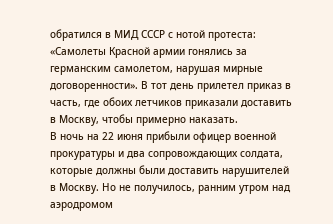обратился в МИД СССР с нотой протеста: «Самолеты Красной армии гонялись за германским самолетом, нарушая мирные договоренности». В тот день прилетел приказ в часть, где обоих летчиков приказали доставить в Москву, чтобы примерно наказать.
В ночь на 22 июня прибыли офицер военной прокуратуры и два сопровождающих солдата, которые должны были доставить нарушителей в Москву. Но не получилось, ранним утром над аэродромом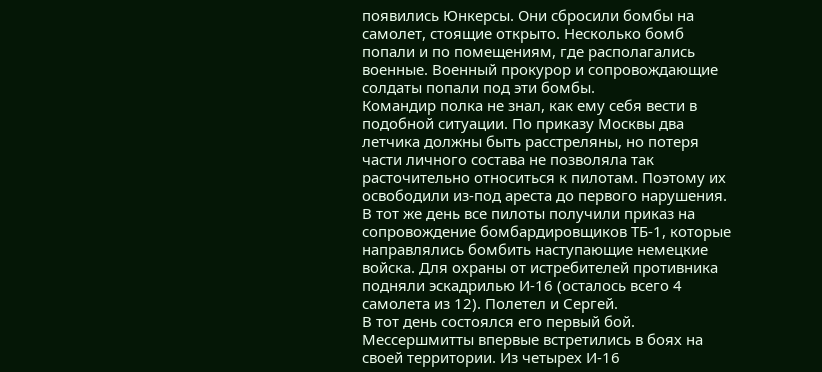появились Юнкерсы. Они сбросили бомбы на самолет, стоящие открыто. Несколько бомб попали и по помещениям, где располагались военные. Военный прокурор и сопровождающие солдаты попали под эти бомбы.
Командир полка не знал, как ему себя вести в подобной ситуации. По приказу Москвы два летчика должны быть расстреляны, но потеря части личного состава не позволяла так расточительно относиться к пилотам. Поэтому их освободили из-под ареста до первого нарушения.
В тот же день все пилоты получили приказ на сопровождение бомбардировщиков ТБ-1, которые направлялись бомбить наступающие немецкие войска. Для охраны от истребителей противника подняли эскадрилью И-16 (осталось всего 4 самолета из 12). Полетел и Сергей.
В тот день состоялся его первый бой. Мессершмитты впервые встретились в боях на своей территории. Из четырех И-16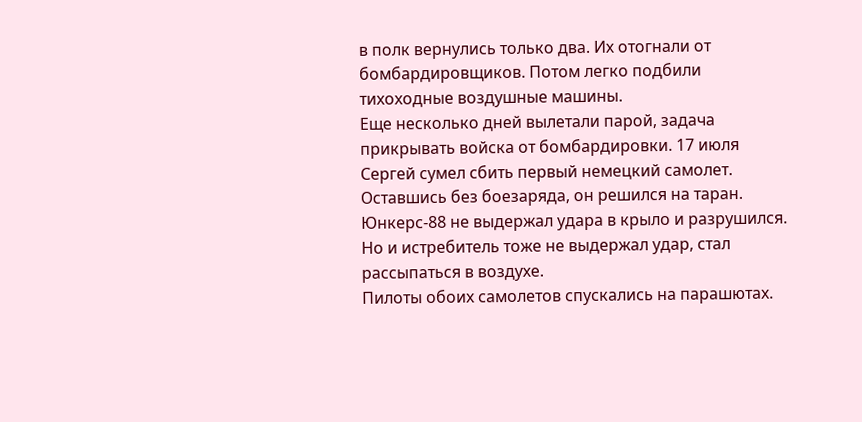в полк вернулись только два. Их отогнали от бомбардировщиков. Потом легко подбили тихоходные воздушные машины.
Еще несколько дней вылетали парой, задача прикрывать войска от бомбардировки. 17 июля Сергей сумел сбить первый немецкий самолет. Оставшись без боезаряда, он решился на таран. Юнкерс-88 не выдержал удара в крыло и разрушился. Но и истребитель тоже не выдержал удар, стал рассыпаться в воздухе.
Пилоты обоих самолетов спускались на парашютах.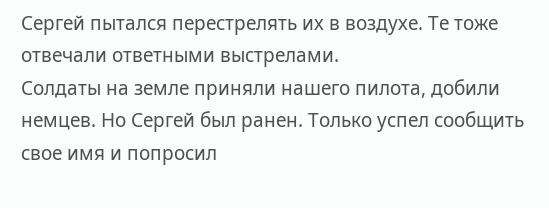Сергей пытался перестрелять их в воздухе. Те тоже отвечали ответными выстрелами.
Солдаты на земле приняли нашего пилота, добили немцев. Но Сергей был ранен. Только успел сообщить свое имя и попросил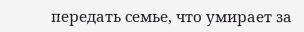передать семье, что умирает за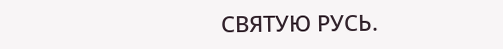СВЯТУЮ РУСЬ.